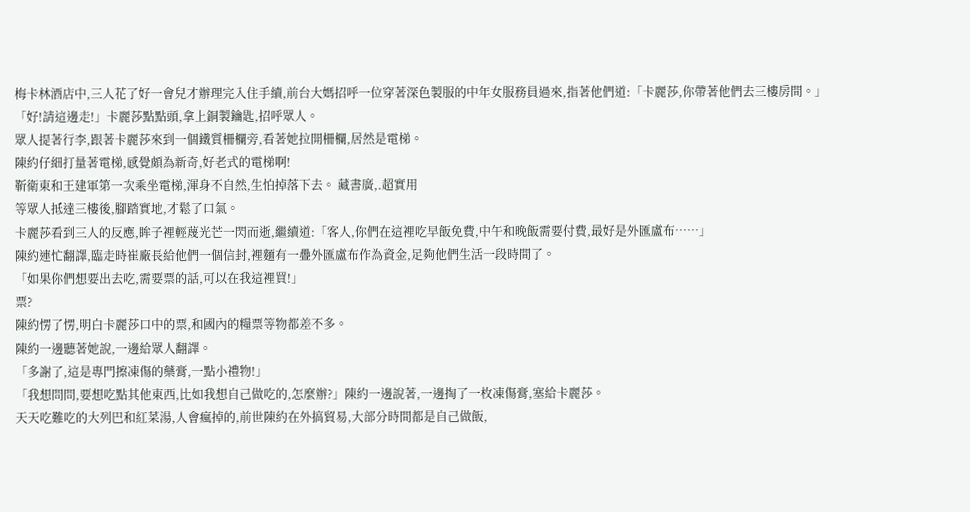梅卡林酒店中,三人花了好一會兒才辦理完入住手續,前台大媽招呼一位穿著深色製服的中年女服務員過來,指著他們道:「卡麗莎,你帶著他們去三樓房間。」
「好!請這邊走!」卡麗莎點點頭,拿上銅製鑰匙,招呼眾人。
眾人提著行李,跟著卡麗莎來到一個鐵質柵欄旁,看著她拉開柵欄,居然是電梯。
陳約仔細打量著電梯,感覺頗為新奇,好老式的電梯啊!
靳衛東和王建軍第一次乘坐電梯,渾身不自然,生怕掉落下去。 藏書廣,.超實用
等眾人抵達三樓後,腳踏實地,才鬆了口氣。
卡麗莎看到三人的反應,眸子裡輕蔑光芒一閃而逝,繼續道:「客人,你們在這裡吃早飯免費,中午和晚飯需要付費,最好是外匯盧布……」
陳約連忙翻譯,臨走時崔廠長給他們一個信封,裡麵有一疊外匯盧布作為資金,足夠他們生活一段時間了。
「如果你們想要出去吃,需要票的話,可以在我這裡買!」
票?
陳約愣了愣,明白卡麗莎口中的票,和國內的糧票等物都差不多。
陳約一邊聽著她說,一邊給眾人翻譯。
「多謝了,這是專門擦凍傷的藥膏,一點小禮物!」
「我想問問,要想吃點其他東西,比如我想自己做吃的,怎麼辦?」陳約一邊說著,一邊掏了一枚凍傷膏,塞給卡麗莎。
天天吃難吃的大列巴和紅菜湯,人會瘋掉的,前世陳約在外搞貿易,大部分時間都是自己做飯,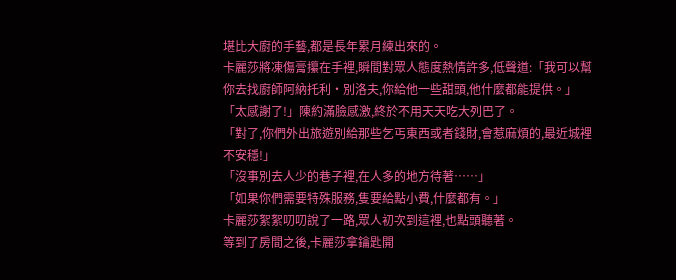堪比大廚的手藝,都是長年累月練出來的。
卡麗莎將凍傷膏攥在手裡,瞬間對眾人態度熱情許多,低聲道:「我可以幫你去找廚師阿納托利·別洛夫,你給他一些甜頭,他什麼都能提供。」
「太感謝了!」陳約滿臉感激,終於不用天天吃大列巴了。
「對了,你們外出旅遊別給那些乞丐東西或者錢財,會惹麻煩的,最近城裡不安穩!」
「沒事別去人少的巷子裡,在人多的地方待著……」
「如果你們需要特殊服務,隻要給點小費,什麼都有。」
卡麗莎絮絮叨叨說了一路,眾人初次到這裡,也點頭聽著。
等到了房間之後,卡麗莎拿鑰匙開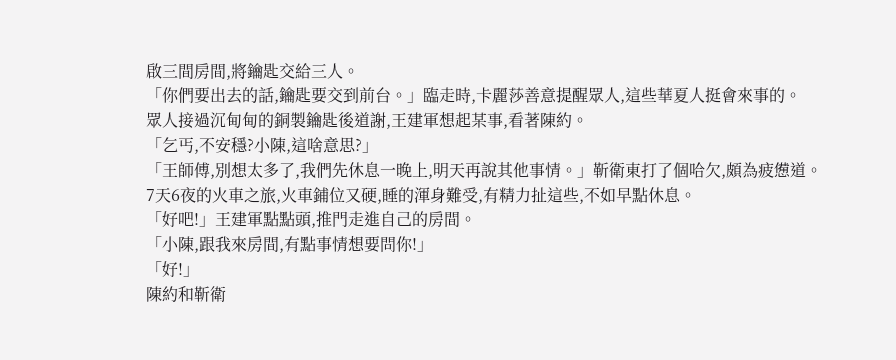啟三間房間,將鑰匙交給三人。
「你們要出去的話,鑰匙要交到前台。」臨走時,卡麗莎善意提醒眾人,這些華夏人挺會來事的。
眾人接過沉甸甸的銅製鑰匙後道謝,王建軍想起某事,看著陳約。
「乞丐,不安穩?小陳,這啥意思?」
「王師傅,別想太多了,我們先休息一晚上,明天再說其他事情。」靳衛東打了個哈欠,頗為疲憊道。
7天6夜的火車之旅,火車鋪位又硬,睡的渾身難受,有精力扯這些,不如早點休息。
「好吧!」王建軍點點頭,推門走進自己的房間。
「小陳,跟我來房間,有點事情想要問你!」
「好!」
陳約和靳衛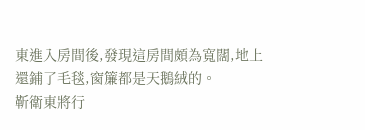東進入房間後,發現這房間頗為寬闊,地上還鋪了毛毯,窗簾都是天鵝絨的。
靳衛東將行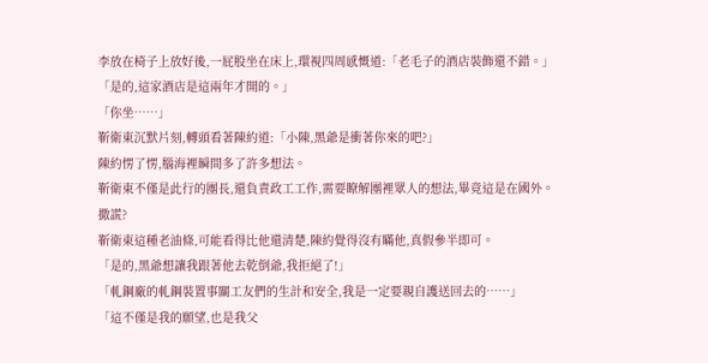李放在椅子上放好後,一屁股坐在床上,環視四周感慨道:「老毛子的酒店裝飾還不錯。」
「是的,這家酒店是這兩年才開的。」
「你坐……」
靳衛東沉默片刻,轉頭看著陳約道:「小陳,黑爺是衝著你來的吧?」
陳約愣了愣,腦海裡瞬間多了許多想法。
靳衛東不僅是此行的團長,還負責政工工作,需要瞭解團裡眾人的想法,畢竟這是在國外。
撒謊?
靳衛東這種老油條,可能看得比他還清楚,陳約覺得沒有瞞他,真假參半即可。
「是的,黑爺想讓我跟著他去乾倒爺,我拒絕了!」
「軋鋼廠的軋鋼裝置事關工友們的生計和安全,我是一定要親自護送回去的……」
「這不僅是我的願望,也是我父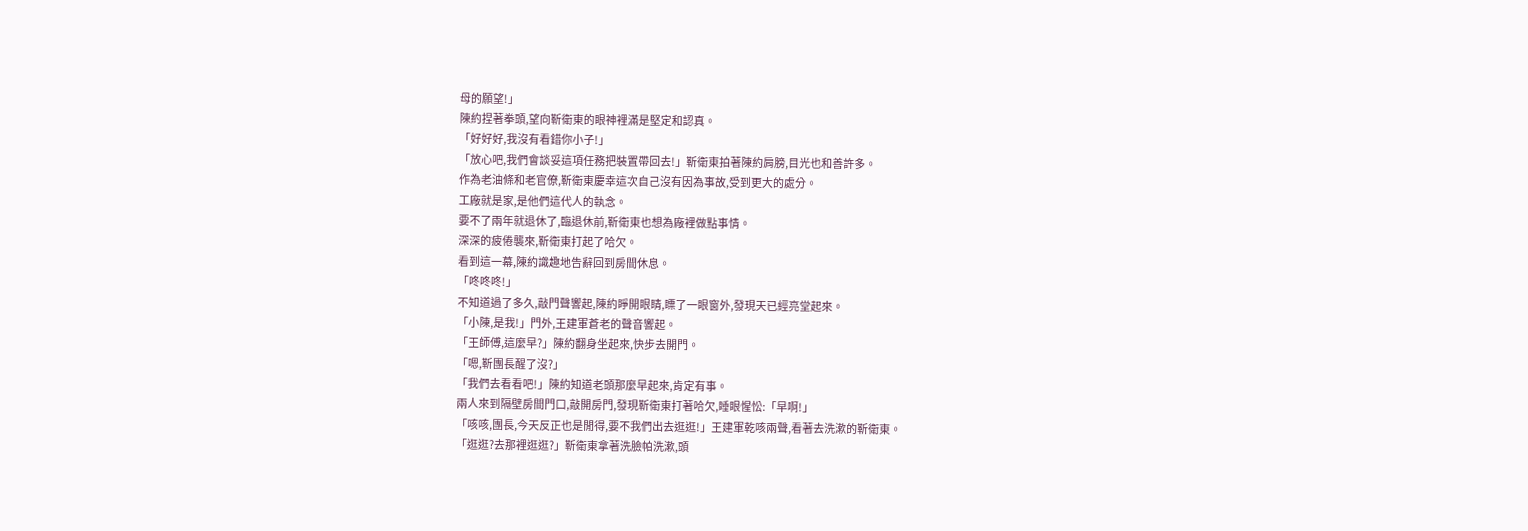母的願望!」
陳約捏著拳頭,望向靳衛東的眼神裡滿是堅定和認真。
「好好好,我沒有看錯你小子!」
「放心吧,我們會談妥這項任務把裝置帶回去!」靳衛東拍著陳約肩膀,目光也和善許多。
作為老油條和老官僚,靳衛東慶幸這次自己沒有因為事故,受到更大的處分。
工廠就是家,是他們這代人的執念。
要不了兩年就退休了,臨退休前,靳衛東也想為廠裡做點事情。
深深的疲倦襲來,靳衛東打起了哈欠。
看到這一幕,陳約識趣地告辭回到房間休息。
「咚咚咚!」
不知道過了多久,敲門聲響起,陳約睜開眼睛,瞟了一眼窗外,發現天已經亮堂起來。
「小陳,是我!」門外,王建軍蒼老的聲音響起。
「王師傅,這麼早?」陳約翻身坐起來,快步去開門。
「嗯,靳團長醒了沒?」
「我們去看看吧!」陳約知道老頭那麼早起來,肯定有事。
兩人來到隔壁房間門口,敲開房門,發現靳衛東打著哈欠,睡眼惺忪:「早啊!」
「咳咳,團長,今天反正也是閒得,要不我們出去逛逛!」王建軍乾咳兩聲,看著去洗漱的靳衛東。
「逛逛?去那裡逛逛?」靳衛東拿著洗臉帕洗漱,頭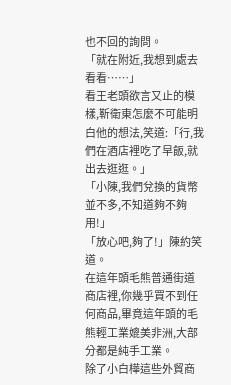也不回的詢問。
「就在附近,我想到處去看看……」
看王老頭欲言又止的模樣,靳衛東怎麼不可能明白他的想法,笑道:「行,我們在酒店裡吃了早飯,就出去逛逛。」
「小陳,我們兌換的貨幣並不多,不知道夠不夠用!」
「放心吧,夠了!」陳約笑道。
在這年頭毛熊普通街道商店裡,你幾乎買不到任何商品,畢竟這年頭的毛熊輕工業媲美非洲,大部分都是純手工業。
除了小白樺這些外貿商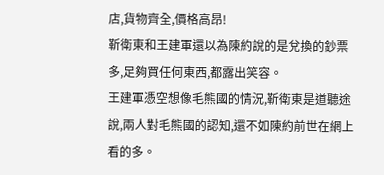店,貨物齊全,價格高昂!
靳衛東和王建軍還以為陳約說的是兌換的鈔票多,足夠買任何東西,都露出笑容。
王建軍憑空想像毛熊國的情況,靳衛東是道聽途說,兩人對毛熊國的認知,還不如陳約前世在網上看的多。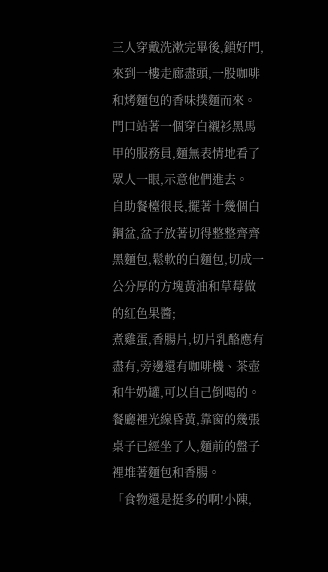三人穿戴洗漱完畢後,鎖好門,來到一樓走廊盡頭,一股咖啡和烤麵包的香味撲麵而來。
門口站著一個穿白襯衫黑馬甲的服務員,麵無表情地看了眾人一眼,示意他們進去。
自助餐檯很長,擺著十幾個白鋼盆,盆子放著切得整整齊齊黑麵包,鬆軟的白麵包,切成一公分厚的方塊黃油和草莓做的紅色果醬;
煮雞蛋,香腸片,切片乳酪應有盡有,旁邊還有咖啡機、茶壺和牛奶罐,可以自己倒喝的。
餐廳裡光線昏黃,靠窗的幾張桌子已經坐了人,麵前的盤子裡堆著麵包和香腸。
「食物還是挺多的啊!小陳,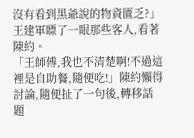沒有看到黑爺說的物資匱乏?」王建軍瞟了一眼那些客人,看著陳約。
「王師傅,我也不清楚啊!不過這裡是自助餐,隨便吃!」陳約懶得討論,隨便扯了一句後,轉移話題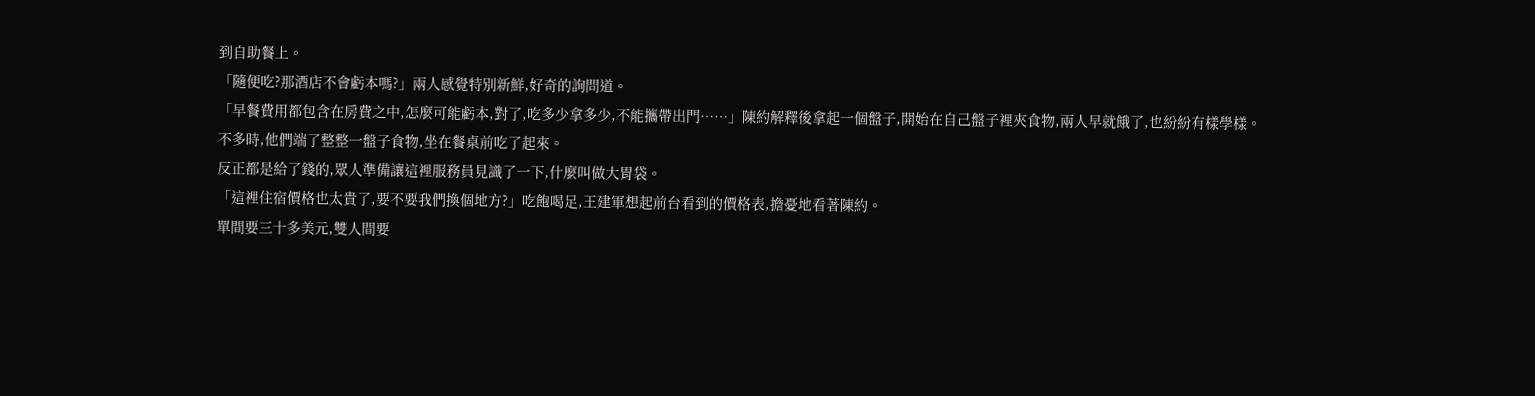到自助餐上。
「隨便吃?那酒店不會虧本嗎?」兩人感覺特別新鮮,好奇的詢問道。
「早餐費用都包含在房費之中,怎麼可能虧本,對了,吃多少拿多少,不能攜帶出門……」陳約解釋後拿起一個盤子,開始在自己盤子裡夾食物,兩人早就餓了,也紛紛有樣學樣。
不多時,他們端了整整一盤子食物,坐在餐桌前吃了起來。
反正都是給了錢的,眾人準備讓這裡服務員見識了一下,什麼叫做大胃袋。
「這裡住宿價格也太貴了,要不要我們換個地方?」吃飽喝足,王建軍想起前台看到的價格表,擔憂地看著陳約。
單間要三十多美元,雙人間要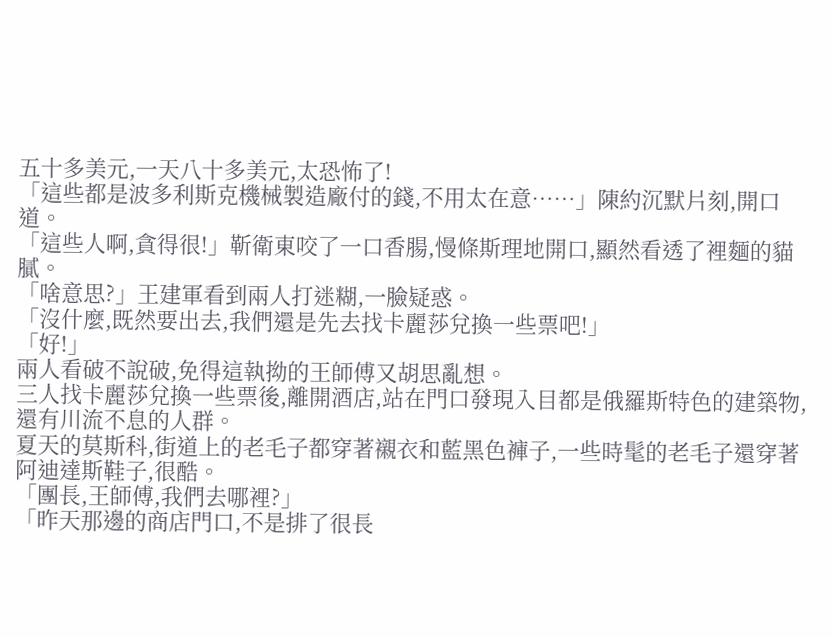五十多美元,一天八十多美元,太恐怖了!
「這些都是波多利斯克機械製造廠付的錢,不用太在意……」陳約沉默片刻,開口道。
「這些人啊,貪得很!」靳衛東咬了一口香腸,慢條斯理地開口,顯然看透了裡麵的貓膩。
「啥意思?」王建軍看到兩人打迷糊,一臉疑惑。
「沒什麼,既然要出去,我們還是先去找卡麗莎兌換一些票吧!」
「好!」
兩人看破不說破,免得這執拗的王師傅又胡思亂想。
三人找卡麗莎兌換一些票後,離開酒店,站在門口發現入目都是俄羅斯特色的建築物,還有川流不息的人群。
夏天的莫斯科,街道上的老毛子都穿著襯衣和藍黑色褲子,一些時髦的老毛子還穿著阿迪達斯鞋子,很酷。
「團長,王師傅,我們去哪裡?」
「昨天那邊的商店門口,不是排了很長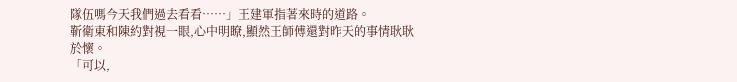隊伍嗎今天我們過去看看……」王建軍指著來時的道路。
靳衛東和陳約對視一眼,心中明瞭,顯然王師傅還對昨天的事情耿耿於懷。
「可以,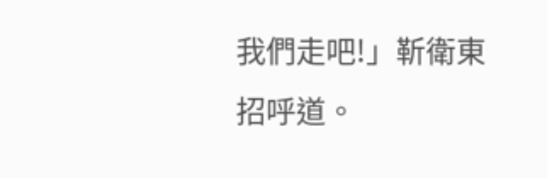我們走吧!」靳衛東招呼道。